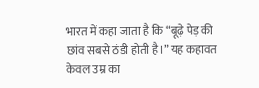भारत में कहा जाता है कि “बूढ़े पेड़ की छांव सबसे ठंडी होती है।” यह कहावत केवल उम्र का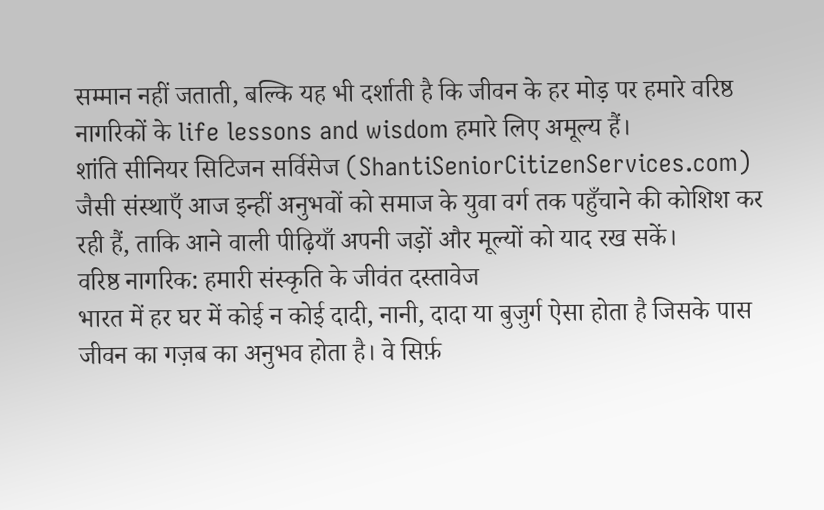सम्मान नहीं जताती, बल्कि यह भी दर्शाती है कि जीवन के हर मोड़ पर हमारे वरिष्ठ नागरिकों के life lessons and wisdom हमारे लिए अमूल्य हैं।
शांति सीनियर सिटिजन सर्विसेज (ShantiSeniorCitizenServices.com) जैसी संस्थाएँ आज इन्हीं अनुभवों को समाज के युवा वर्ग तक पहुँचाने की कोशिश कर रही हैं, ताकि आने वाली पीढ़ियाँ अपनी जड़ों और मूल्यों को याद रख सकें।
वरिष्ठ नागरिक: हमारी संस्कृति के जीवंत दस्तावेज
भारत में हर घर में कोई न कोई दादी, नानी, दादा या बुजुर्ग ऐसा होता है जिसके पास जीवन का गज़ब का अनुभव होता है। वे सिर्फ़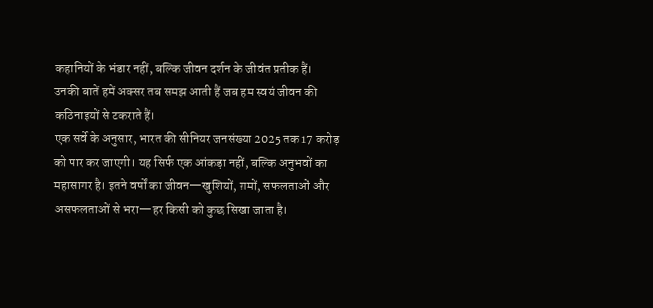कहानियों के भंडार नहीं, बल्कि जीवन दर्शन के जीवंत प्रतीक हैं।
उनकी बातें हमें अक्सर तब समझ आती हैं जब हम स्वयं जीवन की कठिनाइयों से टकराते हैं।
एक सर्वे के अनुसार, भारत की सीनियर जनसंख्या 2025 तक 17 करोड़ को पार कर जाएगी। यह सिर्फ एक आंकड़ा नहीं, बल्कि अनुभवों का महासागर है। इतने वर्षों का जीवन—खुशियों, ग़मों, सफलताओं और असफलताओं से भरा—हर किसी को कुछ सिखा जाता है।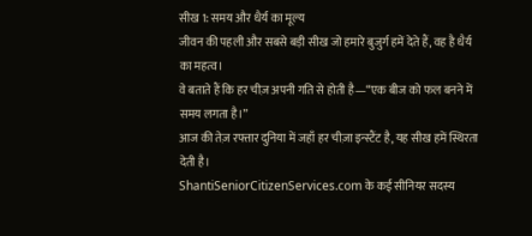सीख 1: समय और धैर्य का मूल्य
जीवन की पहली और सबसे बड़ी सीख जो हमारे बुजुर्ग हमें देते हैं, वह है धैर्य का महत्व।
वे बताते हैं कि हर चीज़ अपनी गति से होती है—“एक बीज को फल बनने में समय लगता है।”
आज की तेज़ रफ्तार दुनिया में जहाँ हर चीज़ा इन्स्टैंट है, यह सीख हमें स्थिरता देती है।
ShantiSeniorCitizenServices.com के कई सीनियर सदस्य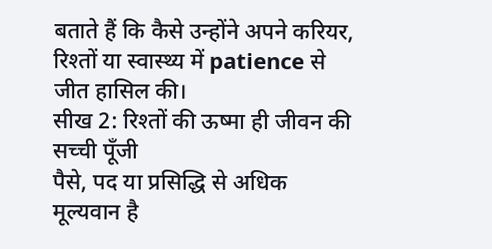बताते हैं कि कैसे उन्होंने अपने करियर, रिश्तों या स्वास्थ्य में patience से जीत हासिल की।
सीख 2: रिश्तों की ऊष्मा ही जीवन की सच्ची पूँजी
पैसे, पद या प्रसिद्धि से अधिक मूल्यवान है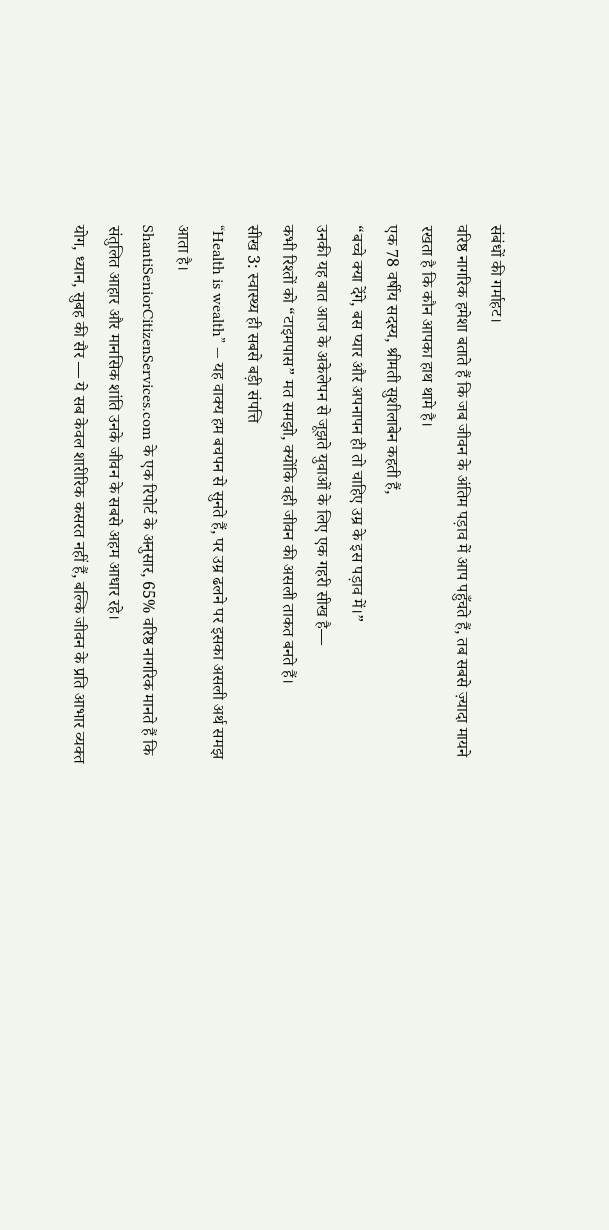संबंधों की गर्माहट।
वरिष्ठ नागरिक हमेशा बताते हैं कि जब जीवन के अंतिम पड़ाव में आप पहुँचते हैं, तब सबसे ज़्यादा मायने रखता है कि कौन आपका हाथ थामे है।
एक 78 वर्षीय सदस्य, श्रीमती सुशीलाबेन कहती हैं,
“बच्चे क्या देंगे, बस प्यार और अपनापन ही तो चाहिए उम्र के इस पड़ाव में।”
उनकी यह बात आज के अकेलेपन से जूझते युवाओं के लिए एक गहरी सीख है—
कभी रिश्तों को “टाइमपास” मत समझो, क्योंकि वही जीवन की असली ताकत बनते हैं।
सीख 3: स्वास्थ्य ही सबसे बड़ी संपत्ति
“Health is wealth” — यह वाक्य हम बचपन से सुनते हैं, पर उम्र ढलने पर इसका असली अर्थ समझ आता है।
ShantiSeniorCitizenServices.com के एक रिपोर्ट के अनुसार, 65% वरिष्ठ नागरिक मानते हैं कि संतुलित आहार और मानसिक शांति उनके जीवन के सबसे अहम आधार रहे।
योग, ध्यान, सुबह की सैर — ये सब केवल शारीरिक कसरत नहीं हैं, बल्कि जीवन के प्रति आभार व्यक्त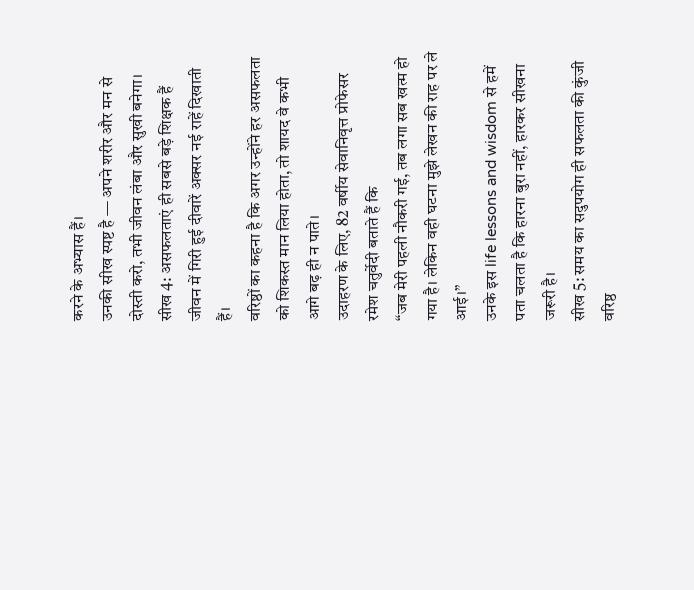करने के अभ्यास हैं।
उनकी सीख स्पष्ट है — अपने शरीर और मन से दोस्ती करो, तभी जीवन लंबा और सुखी बनेगा।
सीख 4: असफलताएं ही सबसे बड़े शिक्षक हैं
जीवन में गिरी हुई दीवारें अक्सर नई राहें दिखाती हैं।
वरिष्ठों का कहना है कि अगर उन्होंने हर असफलता को शिकस्त मान लिया होता, तो शायद वे कभी आगे बढ़ ही न पाते।
उदाहरण के लिए, 82 वर्षीय सेवानिवृत्त प्रोफेसर रमेश चतुर्वेदी बताते हैं कि
“जब मेरी पहली नौकरी गई, तब लगा सब खत्म हो गया है। लेकिन वही घटना मुझे लेखन की राह पर ले आई।”
उनके इस life lessons and wisdom से हमें पता चलता है कि हारना बुरा नहीं, हारकर सीखना जरूरी है।
सीख 5: समय का सदुपयोग ही सफलता की कुंजी
वरिष्ठ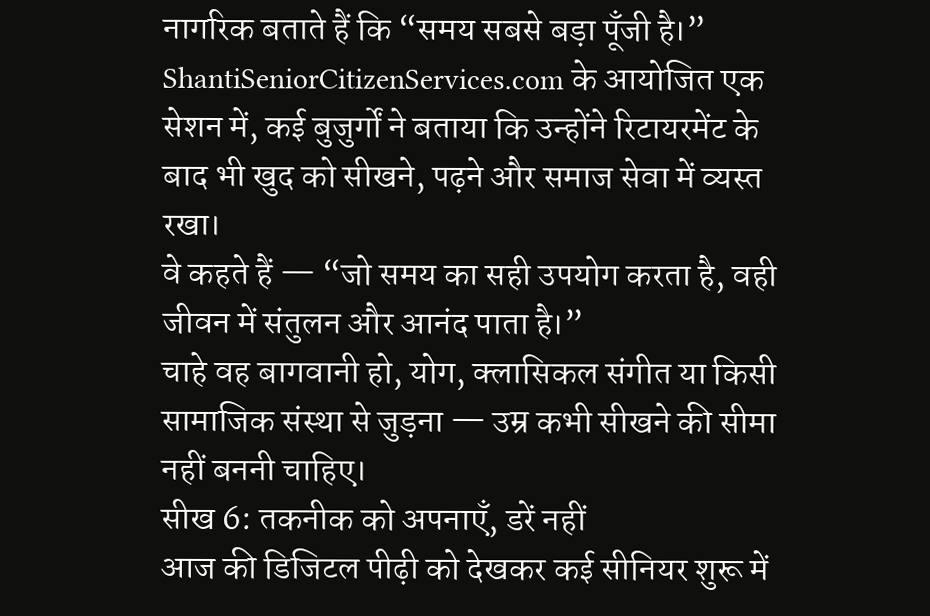नागरिक बताते हैं कि “समय सबसे बड़ा पूँजी है।”
ShantiSeniorCitizenServices.com के आयोजित एक सेशन में, कई बुजुर्गों ने बताया कि उन्होंने रिटायरमेंट के बाद भी खुद को सीखने, पढ़ने और समाज सेवा में व्यस्त रखा।
वे कहते हैं — “जो समय का सही उपयोग करता है, वही जीवन में संतुलन और आनंद पाता है।”
चाहे वह बागवानी हो, योग, क्लासिकल संगीत या किसी सामाजिक संस्था से जुड़ना — उम्र कभी सीखने की सीमा नहीं बननी चाहिए।
सीख 6: तकनीक को अपनाएँ, डरें नहीं
आज की डिजिटल पीढ़ी को देखकर कई सीनियर शुरू में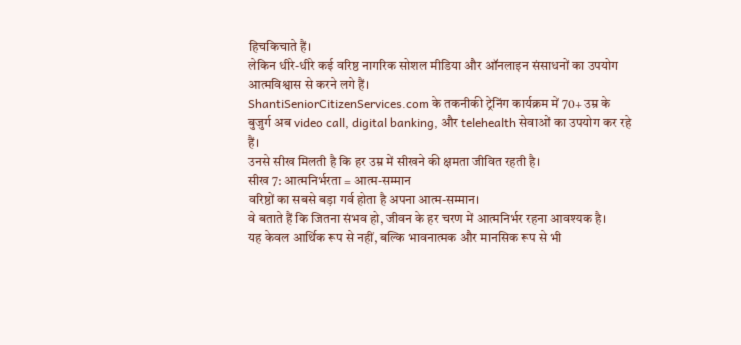हिचकिचाते हैं।
लेकिन धीरे-धीरे कई वरिष्ठ नागरिक सोशल मीडिया और ऑनलाइन संसाधनों का उपयोग आत्मविश्वास से करने लगे हैं।
ShantiSeniorCitizenServices.com के तकनीकी ट्रेनिंग कार्यक्रम में 70+ उम्र के बुजुर्ग अब video call, digital banking, और telehealth सेवाओं का उपयोग कर रहे हैं।
उनसे सीख मिलती है कि हर उम्र में सीखने की क्षमता जीवित रहती है।
सीख 7: आत्मनिर्भरता = आत्म-सम्मान
वरिष्ठों का सबसे बड़ा गर्व होता है अपना आत्म-सम्मान।
वे बताते हैं कि जितना संभव हो, जीवन के हर चरण में आत्मनिर्भर रहना आवश्यक है।
यह केवल आर्थिक रूप से नहीं, बल्कि भावनात्मक और मानसिक रूप से भी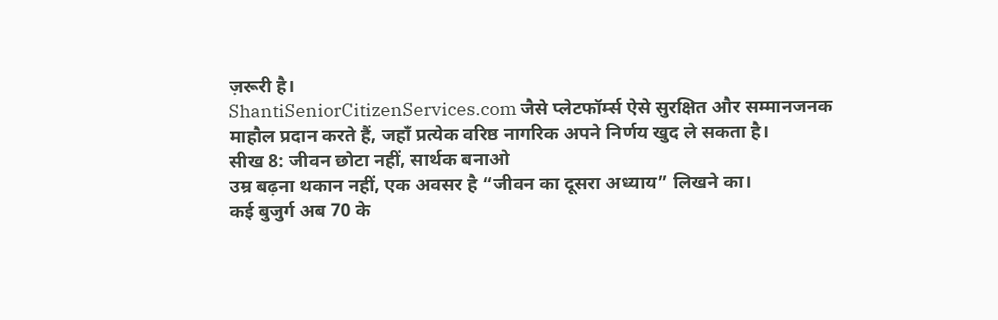ज़रूरी है।
ShantiSeniorCitizenServices.com जैसे प्लेटफॉर्म्स ऐसे सुरक्षित और सम्मानजनक माहौल प्रदान करते हैं, जहाँ प्रत्येक वरिष्ठ नागरिक अपने निर्णय खुद ले सकता है।
सीख 8: जीवन छोटा नहीं, सार्थक बनाओ
उम्र बढ़ना थकान नहीं, एक अवसर है “जीवन का दूसरा अध्याय” लिखने का।
कई बुजुर्ग अब 70 के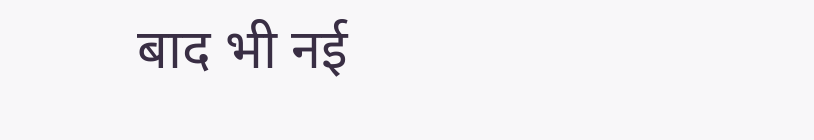बाद भी नई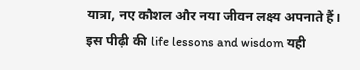यात्रा, नए कौशल और नया जीवन लक्ष्य अपनाते हैं।
इस पीढ़ी की life lessons and wisdom यही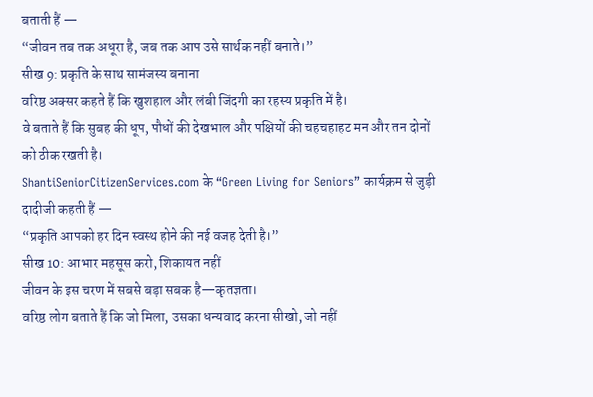बताती हैं —
“जीवन तब तक अधूरा है, जब तक आप उसे सार्थक नहीं बनाते।”
सीख 9: प्रकृति के साथ सामंजस्य बनाना
वरिष्ठ अक्सर कहते हैं कि खुशहाल और लंबी जिंदगी का रहस्य प्रकृति में है।
वे बताते हैं कि सुबह की धूप, पौधों की देखभाल और पक्षियों की चहचहाहट मन और तन दोनों को ठीक रखती है।
ShantiSeniorCitizenServices.com के “Green Living for Seniors” कार्यक्रम से जुड़ी दादीजी कहती हैं —
“प्रकृति आपको हर दिन स्वस्थ होने की नई वजह देती है।”
सीख 10: आभार महसूस करो, शिकायत नहीं
जीवन के इस चरण में सबसे बड़ा सबक है—कृतज्ञता।
वरिष्ठ लोग बताते हैं कि जो मिला, उसका धन्यवाद करना सीखो, जो नहीं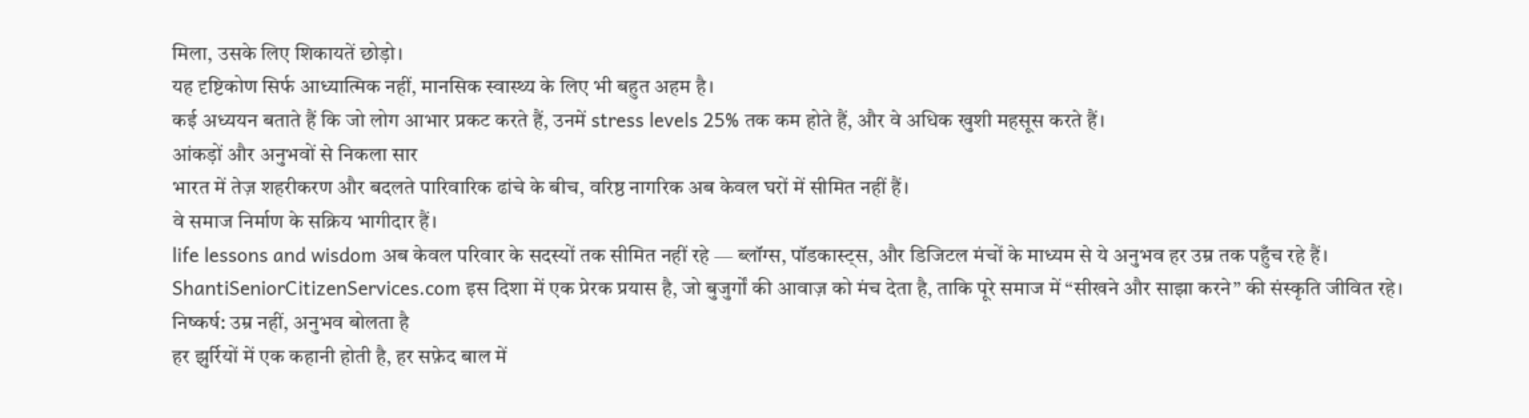मिला, उसके लिए शिकायतें छोड़ो।
यह दृष्टिकोण सिर्फ आध्यात्मिक नहीं, मानसिक स्वास्थ्य के लिए भी बहुत अहम है।
कई अध्ययन बताते हैं कि जो लोग आभार प्रकट करते हैं, उनमें stress levels 25% तक कम होते हैं, और वे अधिक खुशी महसूस करते हैं।
आंकड़ों और अनुभवों से निकला सार
भारत में तेज़ शहरीकरण और बदलते पारिवारिक ढांचे के बीच, वरिष्ठ नागरिक अब केवल घरों में सीमित नहीं हैं।
वे समाज निर्माण के सक्रिय भागीदार हैं।
life lessons and wisdom अब केवल परिवार के सदस्यों तक सीमित नहीं रहे — ब्लॉग्स, पॉडकास्ट्स, और डिजिटल मंचों के माध्यम से ये अनुभव हर उम्र तक पहुँच रहे हैं।
ShantiSeniorCitizenServices.com इस दिशा में एक प्रेरक प्रयास है, जो बुजुर्गों की आवाज़ को मंच देता है, ताकि पूरे समाज में “सीखने और साझा करने” की संस्कृति जीवित रहे।
निष्कर्ष: उम्र नहीं, अनुभव बोलता है
हर झुर्रियों में एक कहानी होती है, हर सफ़ेद बाल में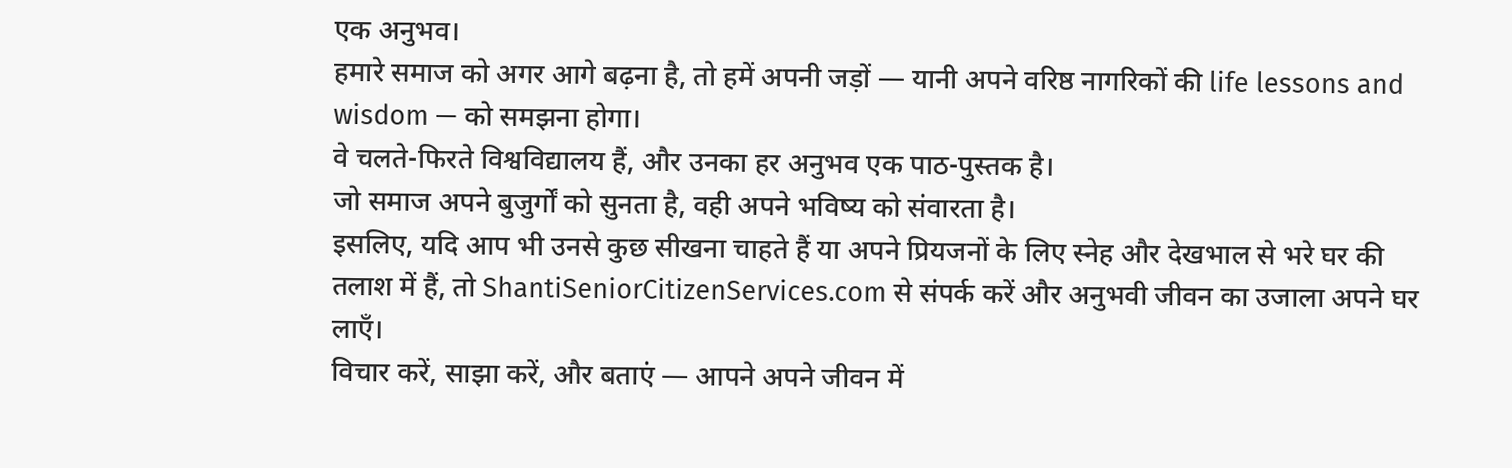एक अनुभव।
हमारे समाज को अगर आगे बढ़ना है, तो हमें अपनी जड़ों — यानी अपने वरिष्ठ नागरिकों की life lessons and wisdom — को समझना होगा।
वे चलते-फिरते विश्वविद्यालय हैं, और उनका हर अनुभव एक पाठ-पुस्तक है।
जो समाज अपने बुजुर्गों को सुनता है, वही अपने भविष्य को संवारता है।
इसलिए, यदि आप भी उनसे कुछ सीखना चाहते हैं या अपने प्रियजनों के लिए स्नेह और देखभाल से भरे घर की तलाश में हैं, तो ShantiSeniorCitizenServices.com से संपर्क करें और अनुभवी जीवन का उजाला अपने घर लाएँ।
विचार करें, साझा करें, और बताएं — आपने अपने जीवन में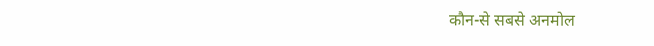कौन-से सबसे अनमोल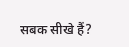सबक सीखे हैं?